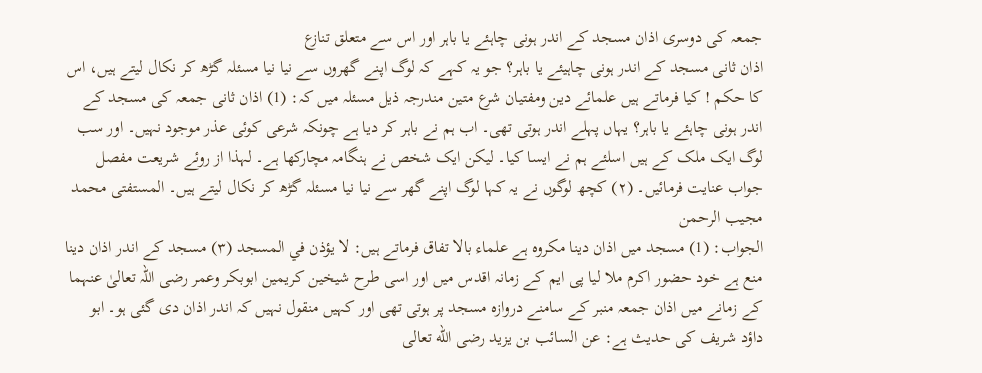جمعہ کی دوسری اذان مسجد کے اندر ہونی چاہئے یا باہر اور اس سے متعلق تنازع
اذان ثانی مسجد کے اندر ہونی چاہیئے یا باہر؟ جو یہ کہے کہ لوگ اپنے گھروں سے نیا نیا مسئلہ گڑھ کر نکال لیتے ہیں، اس کا حکم ! کیا فرماتے ہیں علمائے دین ومفتیان شرع متین مندرجہ ذیل مسئلہ میں کہ: (1) اذان ثانی جمعہ کی مسجد کے اندر ہونی چاہئے یا باہر؟ یہاں پہلے اندر ہوتی تھی۔ اب ہم نے باہر کر دیا ہے چونکہ شرعی کوئی عذر موجود نہیں۔ اور سب لوگ ایک ملک کے ہیں اسلئے ہم نے ایسا کیا۔ لیکن ایک شخص نے ہنگامہ مچارکھا ہے۔ لہذا از روئے شریعت مفصل جواب عنایت فرمائیں۔ (۲) کچھ لوگوں نے یہ کہا لوگ اپنے گھر سے نیا نیا مسئلہ گڑھ کر نکال لیتے ہیں۔ المستفتی محمد مجیب الرحمن
الجواب: (1) مسجد میں اذان دینا مکروہ ہے علماء بالا تفاق فرماتے ہیں: لا يؤذن في المسجد (۳) مسجد کے اندر اذان دینا منع ہے خود حضور اکرم ملا لیا پی ایم کے زمانہ اقدس میں اور اسی طرح شیخین کریمین ابوبکر وعمر رضی اللہ تعالیٰ عنہما کے زمانے میں اذان جمعہ منبر کے سامنے دروازہ مسجد پر ہوتی تھی اور کہیں منقول نہیں کہ اندر اذان دی گئی ہو۔ ابو داؤد شریف کی حدیث ہے: عن السائب بن یزید رضی الله تعالى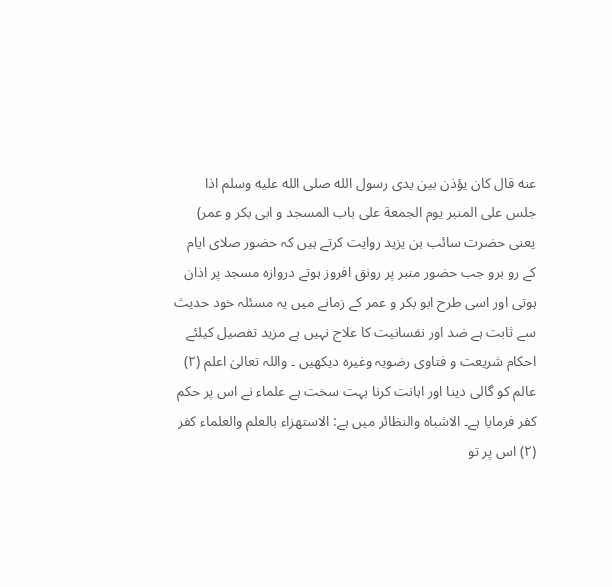عنه قال كان يؤذن بین یدی رسول الله صلى الله عليه وسلم اذا جلس على المنبر يوم الجمعة على باب المسجد و ابی بکر و عمر) یعنی حضرت سائب بن یزید روایت کرتے ہیں کہ حضور صلای ایام کے رو برو جب حضور منبر پر رونق افروز ہوتے دروازہ مسجد پر اذان ہوتی اور اسی طرح ابو بکر و عمر کے زمانے میں یہ مسئلہ خود حدیث سے ثابت ہے ضد اور نفسانیت کا علاج نہیں ہے مزید تفصیل کیلئے احکام شریعت و فتاوی رضویہ وغیرہ دیکھیں ۔ واللہ تعالیٰ اعلم (۲) عالم کو گالی دینا اور اہانت کرنا بہت سخت ہے علماء نے اس پر حکم کفر فرمایا ہے۔ الاشباہ والنظائر میں ہے: الاستهزاء بالعلم والعلماء كفر (۲) اس پر تو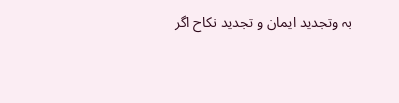بہ وتجدید ایمان و تجدید نکاح اگر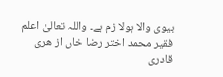بیوی والا ہولا زم ہے۔ واللہ تعالیٰ اعلم فقیر محمد اختر رضا خاں از هری قادری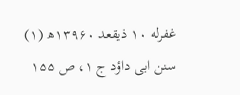غفرله ۱۰ ذیقعد ۱۳۹۶۰ھ (۱) سنن ابی داؤد ج ۱، ص ۱۵۵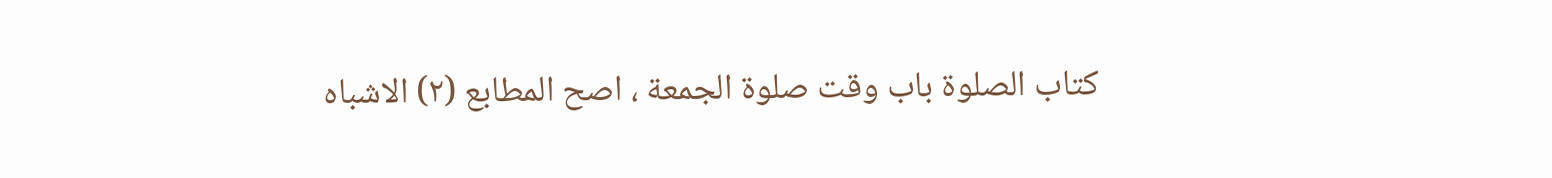کتاب الصلوۃ باب وقت صلوة الجمعة ، اصح المطابع (۲) الاشباه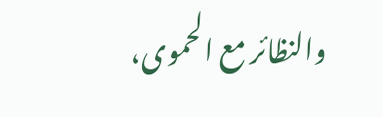والنظائر مع الحموی،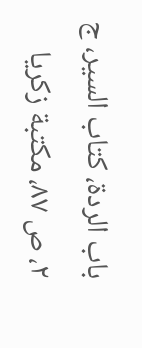باب الردة، كتاب السير، ج ۲، ص ۸۷، مكتبة زكريا